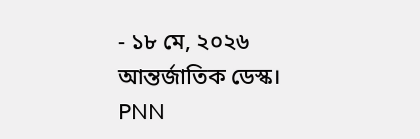- ১৮ মে, ২০২৬
আন্তর্জাতিক ডেস্ক। PNN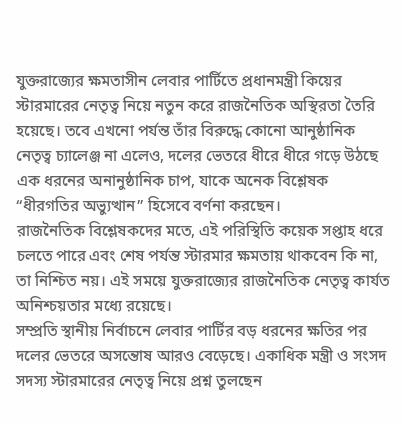যুক্তরাজ্যের ক্ষমতাসীন লেবার পার্টিতে প্রধানমন্ত্রী কিয়ের স্টারমারের নেতৃত্ব নিয়ে নতুন করে রাজনৈতিক অস্থিরতা তৈরি হয়েছে। তবে এখনো পর্যন্ত তাঁর বিরুদ্ধে কোনো আনুষ্ঠানিক নেতৃত্ব চ্যালেঞ্জ না এলেও, দলের ভেতরে ধীরে ধীরে গড়ে উঠছে এক ধরনের অনানুষ্ঠানিক চাপ, যাকে অনেক বিশ্লেষক “ধীরগতির অভ্যুত্থান” হিসেবে বর্ণনা করছেন।
রাজনৈতিক বিশ্লেষকদের মতে, এই পরিস্থিতি কয়েক সপ্তাহ ধরে চলতে পারে এবং শেষ পর্যন্ত স্টারমার ক্ষমতায় থাকবেন কি না, তা নিশ্চিত নয়। এই সময়ে যুক্তরাজ্যের রাজনৈতিক নেতৃত্ব কার্যত অনিশ্চয়তার মধ্যে রয়েছে।
সম্প্রতি স্থানীয় নির্বাচনে লেবার পার্টির বড় ধরনের ক্ষতির পর দলের ভেতরে অসন্তোষ আরও বেড়েছে। একাধিক মন্ত্রী ও সংসদ সদস্য স্টারমারের নেতৃত্ব নিয়ে প্রশ্ন তুলছেন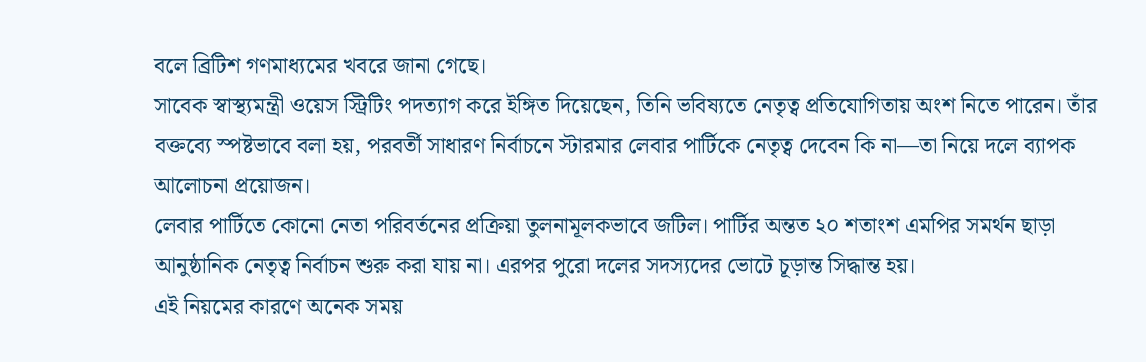বলে ব্রিটিশ গণমাধ্যমের খবরে জানা গেছে।
সাবেক স্বাস্থ্যমন্ত্রী ওয়েস স্ট্রিটিং পদত্যাগ করে ইঙ্গিত দিয়েছেন, তিনি ভবিষ্যতে নেতৃত্ব প্রতিযোগিতায় অংশ নিতে পারেন। তাঁর বক্তব্যে স্পষ্টভাবে বলা হয়, পরবর্তী সাধারণ নির্বাচনে স্টারমার লেবার পার্টিকে নেতৃত্ব দেবেন কি না—তা নিয়ে দলে ব্যাপক আলোচনা প্রয়োজন।
লেবার পার্টিতে কোনো নেতা পরিবর্তনের প্রক্রিয়া তুলনামূলকভাবে জটিল। পার্টির অন্তত ২০ শতাংশ এমপির সমর্থন ছাড়া আনুষ্ঠানিক নেতৃত্ব নির্বাচন শুরু করা যায় না। এরপর পুরো দলের সদস্যদের ভোটে চূড়ান্ত সিদ্ধান্ত হয়।
এই নিয়মের কারণে অনেক সময়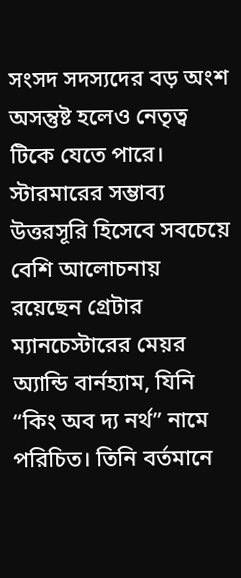সংসদ সদস্যদের বড় অংশ অসন্তুষ্ট হলেও নেতৃত্ব টিকে যেতে পারে।
স্টারমারের সম্ভাব্য উত্তরসূরি হিসেবে সবচেয়ে বেশি আলোচনায় রয়েছেন গ্রেটার ম্যানচেস্টারের মেয়র অ্যান্ডি বার্নহ্যাম, যিনি “কিং অব দ্য নর্থ” নামে পরিচিত। তিনি বর্তমানে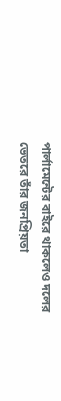পার্লামেন্টের বাইরে থাকলেও দলের ভেতরে তাঁর জনপ্রিয়তা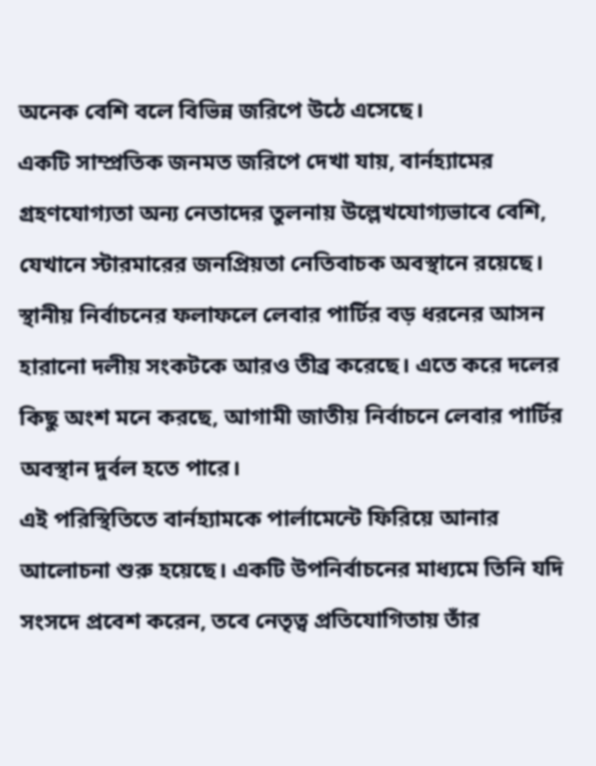অনেক বেশি বলে বিভিন্ন জরিপে উঠে এসেছে।
একটি সাম্প্রতিক জনমত জরিপে দেখা যায়, বার্নহ্যামের গ্রহণযোগ্যতা অন্য নেতাদের তুলনায় উল্লেখযোগ্যভাবে বেশি, যেখানে স্টারমারের জনপ্রিয়তা নেতিবাচক অবস্থানে রয়েছে।
স্থানীয় নির্বাচনের ফলাফলে লেবার পার্টির বড় ধরনের আসন হারানো দলীয় সংকটকে আরও তীব্র করেছে। এতে করে দলের কিছু অংশ মনে করছে, আগামী জাতীয় নির্বাচনে লেবার পার্টির অবস্থান দুর্বল হতে পারে।
এই পরিস্থিতিতে বার্নহ্যামকে পার্লামেন্টে ফিরিয়ে আনার আলোচনা শুরু হয়েছে। একটি উপনির্বাচনের মাধ্যমে তিনি যদি সংসদে প্রবেশ করেন, তবে নেতৃত্ব প্রতিযোগিতায় তাঁর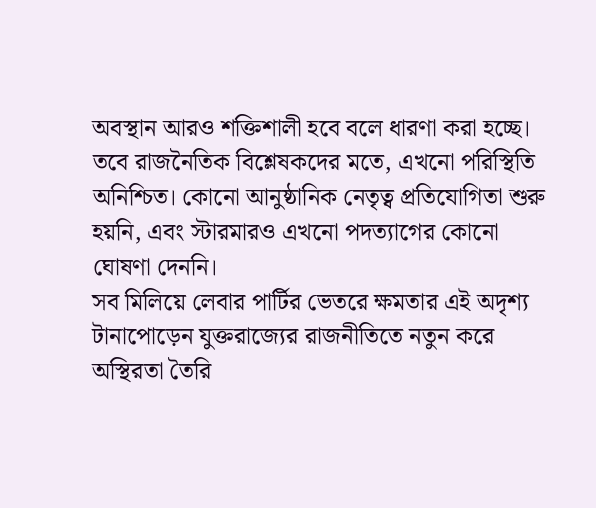অবস্থান আরও শক্তিশালী হবে বলে ধারণা করা হচ্ছে।
তবে রাজনৈতিক বিশ্লেষকদের মতে, এখনো পরিস্থিতি অনিশ্চিত। কোনো আনুষ্ঠানিক নেতৃত্ব প্রতিযোগিতা শুরু হয়নি, এবং স্টারমারও এখনো পদত্যাগের কোনো ঘোষণা দেননি।
সব মিলিয়ে লেবার পার্টির ভেতরে ক্ষমতার এই অদৃশ্য টানাপোড়েন যুক্তরাজ্যের রাজনীতিতে নতুন করে অস্থিরতা তৈরি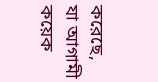করেছে, যা আগামী কয়েক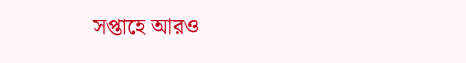সপ্তাহে আরও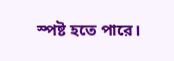স্পষ্ট হতে পারে।